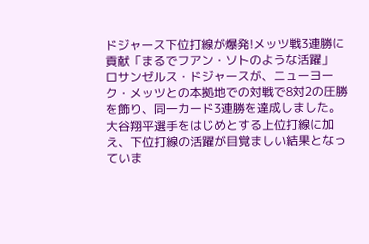ドジャース下位打線が爆発!メッツ戦3連勝に貢献「まるでフアン・ソトのような活躍」
ロサンゼルス・ドジャースが、ニューヨーク・メッツとの本拠地での対戦で8対2の圧勝を飾り、同一カード3連勝を達成しました。大谷翔平選手をはじめとする上位打線に加え、下位打線の活躍が目覚ましい結果となっていま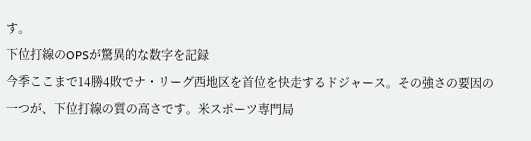す。
下位打線のOPSが驚異的な数字を記録
今季ここまで14勝4敗でナ・リーグ西地区を首位を快走するドジャース。その強さの要因の一つが、下位打線の質の高さです。米スポーツ専門局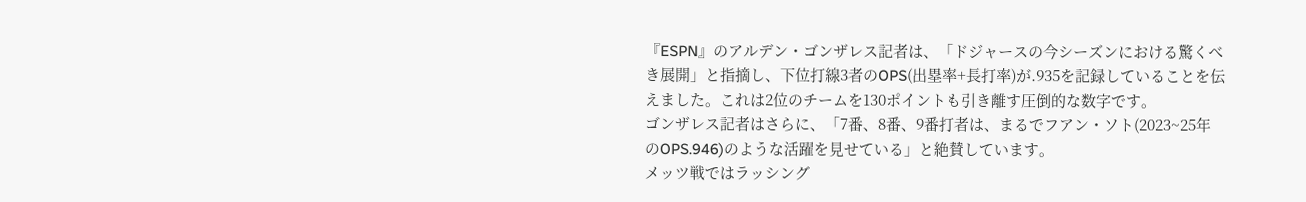『ESPN』のアルデン・ゴンザレス記者は、「ドジャースの今シーズンにおける驚くべき展開」と指摘し、下位打線3者のOPS(出塁率+長打率)が.935を記録していることを伝えました。これは2位のチームを130ポイントも引き離す圧倒的な数字です。
ゴンザレス記者はさらに、「7番、8番、9番打者は、まるでフアン・ソト(2023~25年のOPS.946)のような活躍を見せている」と絶賛しています。
メッツ戦ではラッシング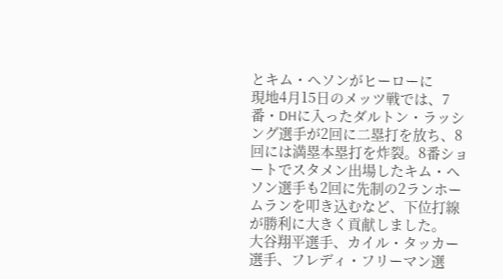とキム・ヘソンがヒーローに
現地4月15日のメッツ戦では、7番・DHに入ったダルトン・ラッシング選手が2回に二塁打を放ち、8回には満塁本塁打を炸裂。8番ショートでスタメン出場したキム・ヘソン選手も2回に先制の2ランホームランを叩き込むなど、下位打線が勝利に大きく貢献しました。
大谷翔平選手、カイル・タッカー選手、フレディ・フリーマン選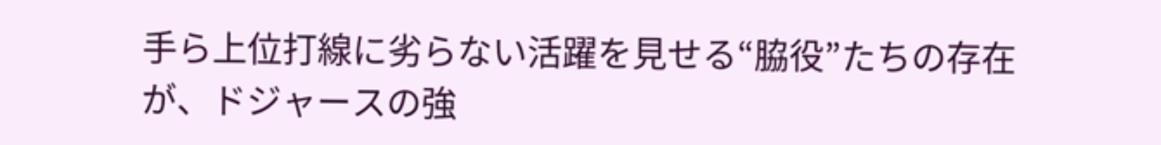手ら上位打線に劣らない活躍を見せる“脇役”たちの存在が、ドジャースの強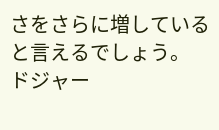さをさらに増していると言えるでしょう。
ドジャー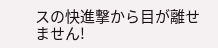スの快進撃から目が離せません!